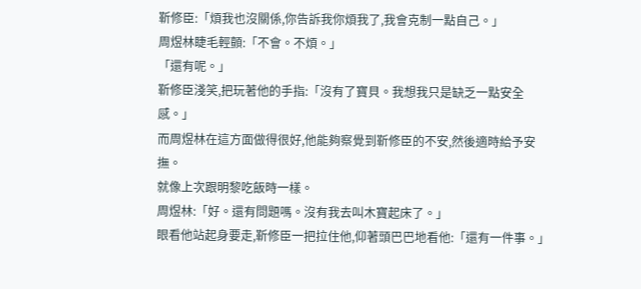靳修臣:「煩我也沒關係,你告訴我你煩我了,我會克制一點自己。」
周煜林睫毛輕顫:「不會。不煩。」
「還有呢。」
靳修臣淺笑,把玩著他的手指:「沒有了寶貝。我想我只是缺乏一點安全感。」
而周煜林在這方面做得很好,他能夠察覺到靳修臣的不安,然後適時給予安撫。
就像上次跟明黎吃飯時一樣。
周煜林:「好。還有問題嗎。沒有我去叫木寶起床了。」
眼看他站起身要走,靳修臣一把拉住他,仰著頭巴巴地看他:「還有一件事。」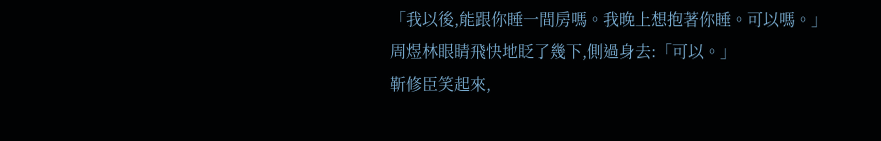「我以後,能跟你睡一間房嗎。我晚上想抱著你睡。可以嗎。」
周煜林眼睛飛快地眨了幾下,側過身去:「可以。」
靳修臣笑起來,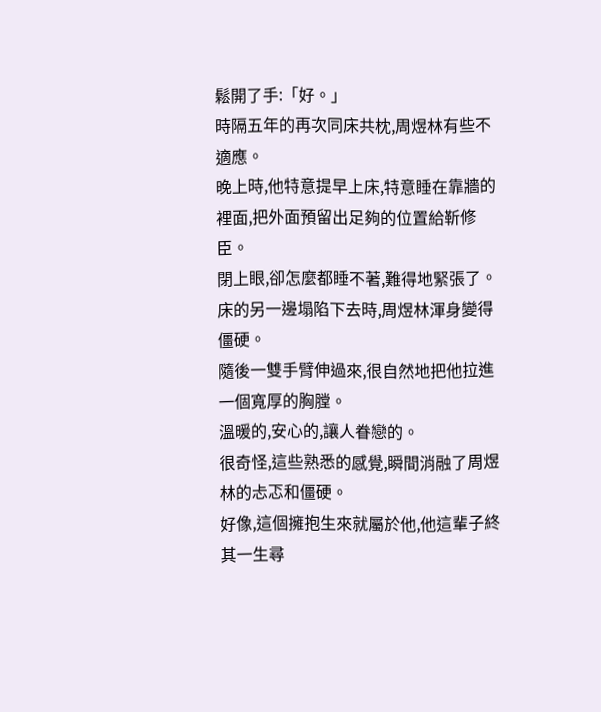鬆開了手:「好。」
時隔五年的再次同床共枕,周煜林有些不適應。
晚上時,他特意提早上床,特意睡在靠牆的裡面,把外面預留出足夠的位置給靳修臣。
閉上眼,卻怎麼都睡不著,難得地緊張了。
床的另一邊塌陷下去時,周煜林渾身變得僵硬。
隨後一雙手臂伸過來,很自然地把他拉進一個寬厚的胸膛。
溫暖的,安心的,讓人眷戀的。
很奇怪,這些熟悉的感覺,瞬間消融了周煜林的忐忑和僵硬。
好像,這個擁抱生來就屬於他,他這輩子終其一生尋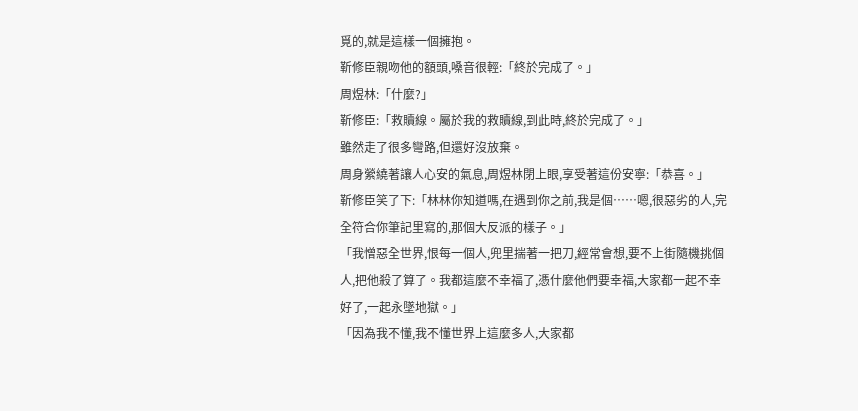覓的,就是這樣一個擁抱。
靳修臣親吻他的額頭,嗓音很輕:「終於完成了。」
周煜林:「什麼?」
靳修臣:「救贖線。屬於我的救贖線,到此時,終於完成了。」
雖然走了很多彎路,但還好沒放棄。
周身縈繞著讓人心安的氣息,周煜林閉上眼,享受著這份安寧:「恭喜。」
靳修臣笑了下:「林林你知道嗎,在遇到你之前,我是個……嗯,很惡劣的人,完全符合你筆記里寫的,那個大反派的樣子。」
「我憎惡全世界,恨每一個人,兜里揣著一把刀,經常會想,要不上街隨機挑個人,把他殺了算了。我都這麼不幸福了,憑什麼他們要幸福,大家都一起不幸好了,一起永墜地獄。」
「因為我不懂,我不懂世界上這麼多人,大家都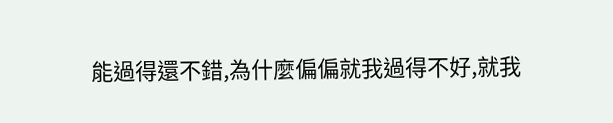能過得還不錯,為什麼偏偏就我過得不好,就我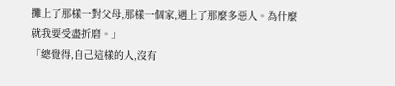攤上了那樣一對父母,那樣一個家,遇上了那麼多惡人。為什麼就我要受盡折磨。」
「總覺得,自己這樣的人,沒有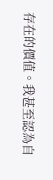存在的價值。我甚至認為自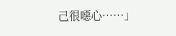己很噁心……」